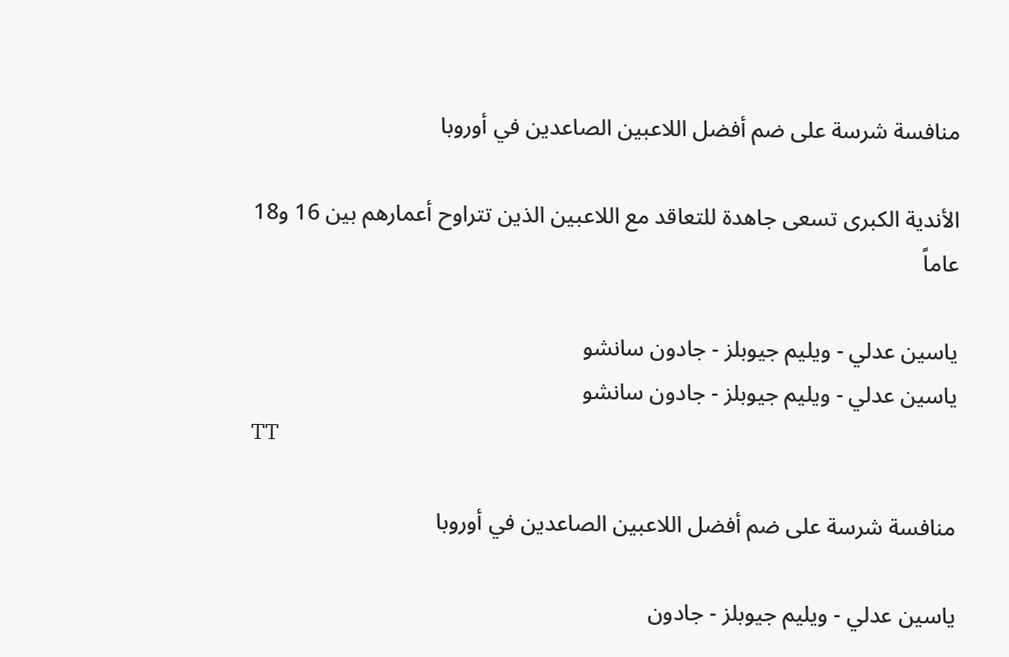منافسة شرسة على ضم أفضل اللاعبين الصاعدين في أوروبا

الأندية الكبرى تسعى جاهدة للتعاقد مع اللاعبين الذين تتراوح أعمارهم بين 16 و18 عاماً

ياسين عدلي - ويليم جيوبلز - جادون سانشو
ياسين عدلي - ويليم جيوبلز - جادون سانشو
TT

منافسة شرسة على ضم أفضل اللاعبين الصاعدين في أوروبا

ياسين عدلي - ويليم جيوبلز - جادون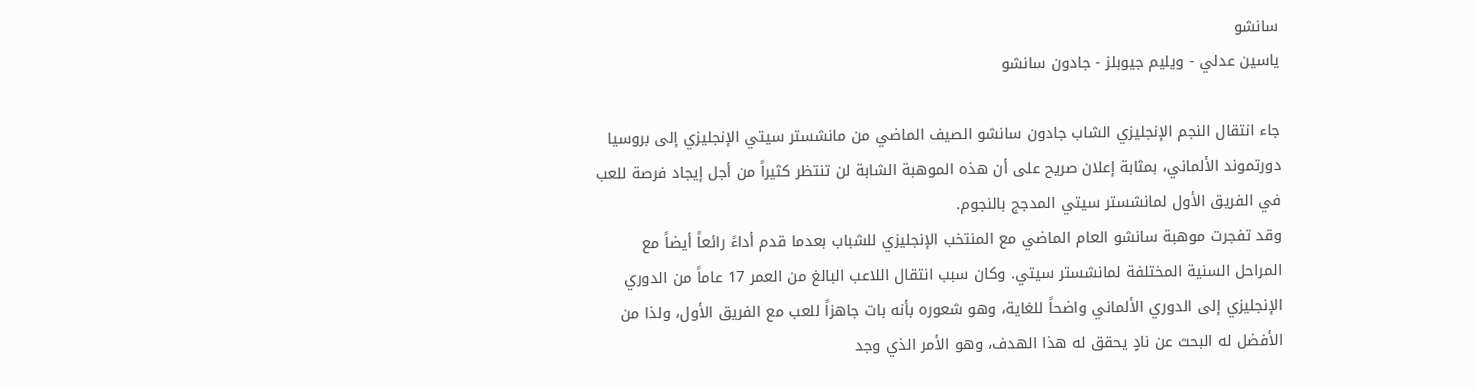سانشو
ياسين عدلي - ويليم جيوبلز - جادون سانشو

جاء انتقال النجم الإنجليزي الشاب جادون سانشو الصيف الماضي من مانشستر سيتي الإنجليزي إلى بروسيا دورتموند الألماني، بمثابة إعلان صريح على أن هذه الموهبة الشابة لن تنتظر كثيراً من أجل إيجاد فرصة للعب في الفريق الأول لمانشستر سيتي المدجج بالنجوم.
وقد تفجرت موهبة سانشو العام الماضي مع المنتخب الإنجليزي للشباب بعدما قدم أداءً رائعاً أيضاً مع المراحل السنية المختلفة لمانشستر سيتي. وكان سبب انتقال اللاعب البالغ من العمر 17 عاماً من الدوري الإنجليزي إلى الدوري الألماني واضحاً للغاية، وهو شعوره بأنه بات جاهزاً للعب مع الفريق الأول، ولذا من الأفضل له البحث عن نادٍ يحقق له هذا الهدف، وهو الأمر الذي وجد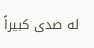له صدى كبيراً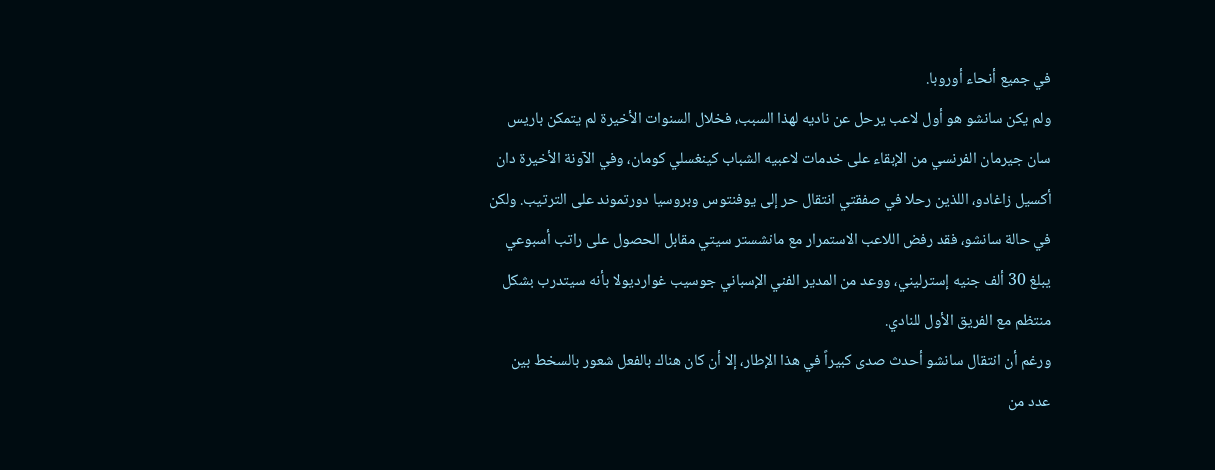في جميع أنحاء أوروبا.
ولم يكن سانشو هو أول لاعب يرحل عن ناديه لهذا السبب، فخلال السنوات الأخيرة لم يتمكن باريس سان جيرمان الفرنسي من الإبقاء على خدمات لاعبيه الشباب كينغسلي كومان، وفي الآونة الأخيرة دان أكسيل زاغادو، اللذين رحلا في صفقتي انتقال حر إلى يوفنتوس وبروسيا دورتموند على الترتيب. ولكن في حالة سانشو، فقد رفض اللاعب الاستمرار مع مانشستر سيتي مقابل الحصول على راتب أسبوعي يبلغ 30 ألف جنيه إسترليني، ووعد من المدير الفني الإسباني جوسيب غوارديولا بأنه سيتدرب بشكل منتظم مع الفريق الأول للنادي.
ورغم أن انتقال سانشو أحدث صدى كبيراً في هذا الإطار، إلا أن كان هناك بالفعل شعور بالسخط بين عدد من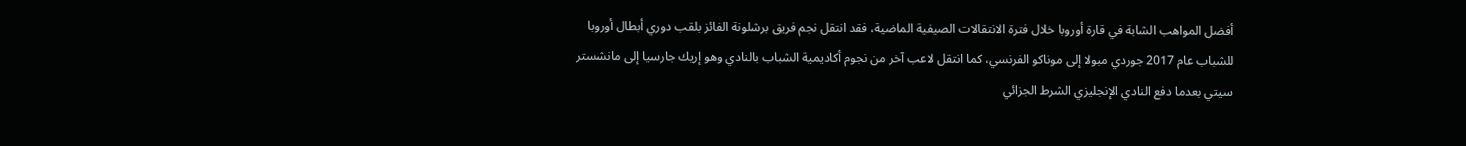أفضل المواهب الشابة في قارة أوروبا خلال فترة الانتقالات الصيفية الماضية، فقد انتقل نجم فريق برشلونة الفائز بلقب دوري أبطال أوروبا للشباب عام 2017 جوردي مبولا إلى موناكو الفرنسي، كما انتقل لاعب آخر من نجوم أكاديمية الشباب بالنادي وهو إريك جارسيا إلى مانشستر سيتي بعدما دفع النادي الإنجليزي الشرط الجزائي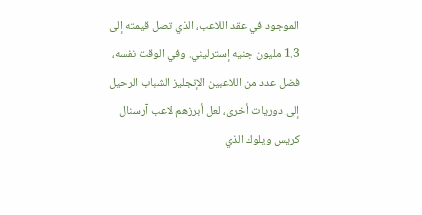الموجود في عقد اللاعب، الذي تصل قيمته إلى 1.3 مليون جنيه إسترليني. وفي الوقت نفسه، فضل عدد من اللاعبين الإنجليز الشباب الرحيل إلى دوريات أخرى، لعل أبرزهم لاعب آرسنال كريس ويلوك الذي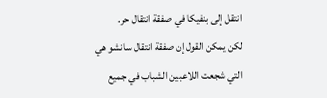انتقل إلى بنفيكا في صفقة انتقال حر.
لكن يمكن القول إن صفقة انتقال سانشو هي التي شجعت اللاعبين الشباب في جميع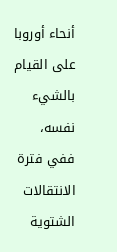أنحاء أوروبا على القيام بالشيء نفسه، ففي فترة الانتقالات الشتوية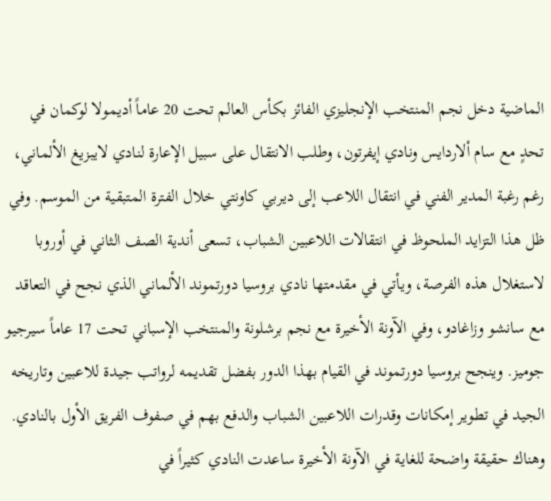الماضية دخل نجم المنتخب الإنجليزي الفائز بكأس العالم تحت 20 عاماً أديمولا لوكمان في تحدٍ مع سام ألاردايس ونادي إيفرتون، وطلب الانتقال على سبيل الإعارة لنادي لايبزيغ الألماني، رغم رغبة المدير الفني في انتقال اللاعب إلى ديربي كاونتي خلال الفترة المتبقية من الموسم. وفي ظل هذا التزايد الملحوظ في انتقالات اللاعبين الشباب، تسعى أندية الصف الثاني في أوروبا لاستغلال هذه الفرصة، ويأتي في مقدمتها نادي بروسيا دورتموند الألماني الذي نجح في التعاقد مع سانشو وزاغادو، وفي الآونة الأخيرة مع نجم برشلونة والمنتخب الإسباني تحت 17 عاماً سيرجيو جوميز. وينجح بروسيا دورتموند في القيام بهذا الدور بفضل تقديمه لرواتب جيدة للاعبين وتاريخه الجيد في تطوير إمكانات وقدرات اللاعبين الشباب والدفع بهم في صفوف الفريق الأول بالنادي. وهناك حقيقة واضحة للغاية في الآونة الأخيرة ساعدت النادي كثيراً في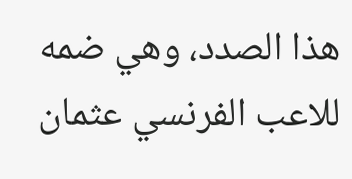هذا الصدد، وهي ضمه للاعب الفرنسي عثمان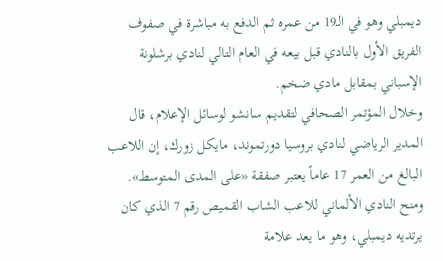ديمبلي وهو في الـ19 من عمره ثم الدفع به مباشرة في صفوف الفريق الأول بالنادي قبل بيعه في العام التالي لنادي برشلونة الإسباني بمقابل مادي ضخم.
وخلال المؤتمر الصحافي لتقديم سانشو لوسائل الإعلام، قال المدير الرياضي لنادي بروسيا دورتموند، مايكل زورك، إن اللاعب البالغ من العمر 17 عاماً يعتبر صفقة «على المدى المتوسط». ومنح النادي الألماني للاعب الشاب القميص رقم 7 الذي كان يرتديه ديمبلي، وهو ما يعد علامة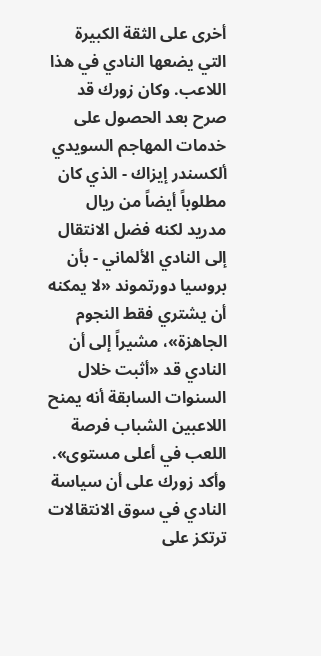أخرى على الثقة الكبيرة التي يضعها النادي في هذا اللاعب. وكان زورك قد صرح بعد الحصول على خدمات المهاجم السويدي ألكسندر إيزاك - الذي كان مطلوباً أيضاً من ريال مدريد لكنه فضل الانتقال إلى النادي الألماني - بأن بروسيا دورتموند «لا يمكنه أن يشتري فقط النجوم الجاهزة»، مشيراً إلى أن النادي قد «أثبت خلال السنوات السابقة أنه يمنح اللاعبين الشباب فرصة اللعب في أعلى مستوى». وأكد زورك على أن سياسة النادي في سوق الانتقالات ترتكز على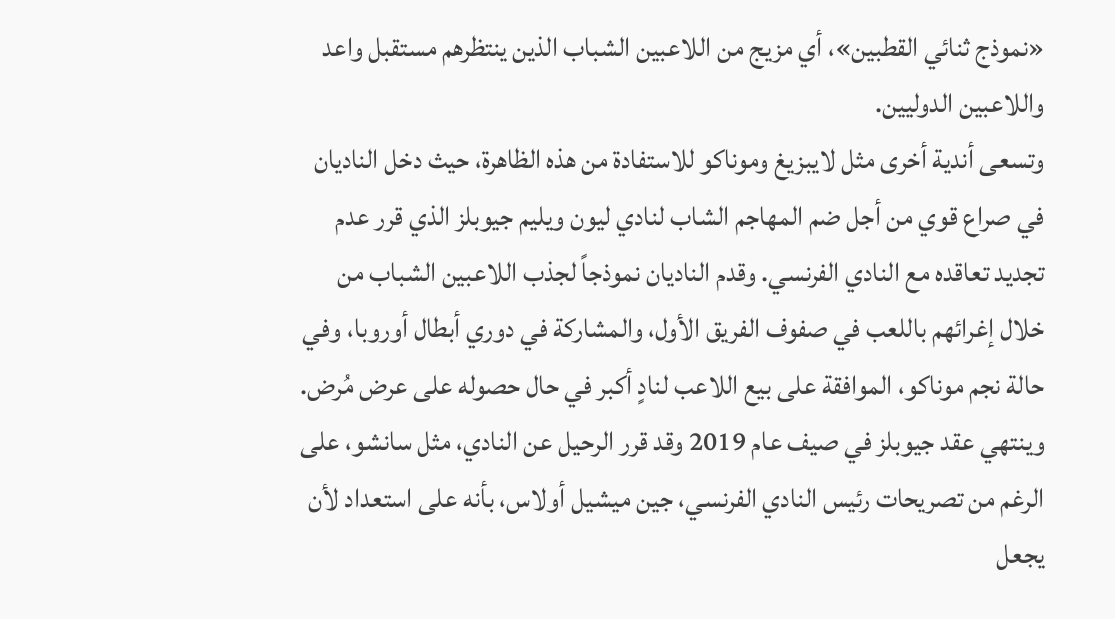«نموذج ثنائي القطبين»، أي مزيج من اللاعبين الشباب الذين ينتظرهم مستقبل واعد واللاعبين الدوليين.
وتسعى أندية أخرى مثل لايبزيغ وموناكو للاستفادة من هذه الظاهرة، حيث دخل الناديان في صراع قوي من أجل ضم المهاجم الشاب لنادي ليون ويليم جيوبلز الذي قرر عدم تجديد تعاقده مع النادي الفرنسي. وقدم الناديان نموذجاً لجذب اللاعبين الشباب من خلال إغرائهم باللعب في صفوف الفريق الأول، والمشاركة في دوري أبطال أوروبا، وفي حالة نجم موناكو، الموافقة على بيع اللاعب لنادٍ أكبر في حال حصوله على عرض مُرض. وينتهي عقد جيوبلز في صيف عام 2019 وقد قرر الرحيل عن النادي، مثل سانشو، على الرغم من تصريحات رئيس النادي الفرنسي، جين ميشيل أولاس، بأنه على استعداد لأن يجعل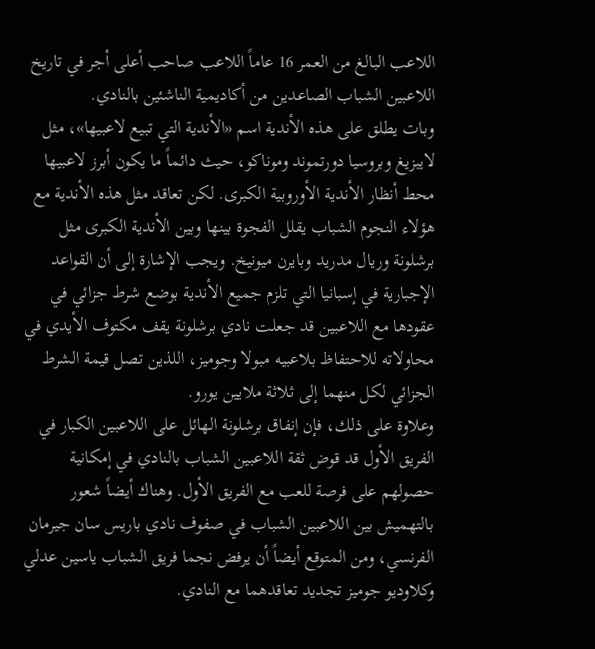اللاعب البالغ من العمر 16 عاماً اللاعب صاحب أعلى أجر في تاريخ اللاعبين الشباب الصاعدين من أكاديمية الناشئين بالنادي.
وبات يطلق على هذه الأندية اسم «الأندية التي تبيع لاعبيها»، مثل لايبزيغ وبروسيا دورتموند وموناكو، حيث دائماً ما يكون أبرز لاعبيها محط أنظار الأندية الأوروبية الكبرى. لكن تعاقد مثل هذه الأندية مع هؤلاء النجوم الشباب يقلل الفجوة بينها وبين الأندية الكبرى مثل برشلونة وريال مدريد وبايرن ميونيخ. ويجب الإشارة إلى أن القواعد الإجبارية في إسبانيا التي تلزم جميع الأندية بوضع شرط جزائي في عقودها مع اللاعبين قد جعلت نادي برشلونة يقف مكتوف الأيدي في محاولاته للاحتفاظ بلاعبيه مبولا وجوميز، اللذين تصل قيمة الشرط الجزائي لكل منهما إلى ثلاثة ملايين يورو.
وعلاوة على ذلك، فإن إنفاق برشلونة الهائل على اللاعبين الكبار في الفريق الأول قد قوض ثقة اللاعبين الشباب بالنادي في إمكانية حصولهم على فرصة للعب مع الفريق الأول. وهناك أيضاً شعور بالتهميش بين اللاعبين الشباب في صفوف نادي باريس سان جيرمان الفرنسي، ومن المتوقع أيضاً أن يرفض نجما فريق الشباب ياسين عدلي وكلاوديو جوميز تجديد تعاقدهما مع النادي.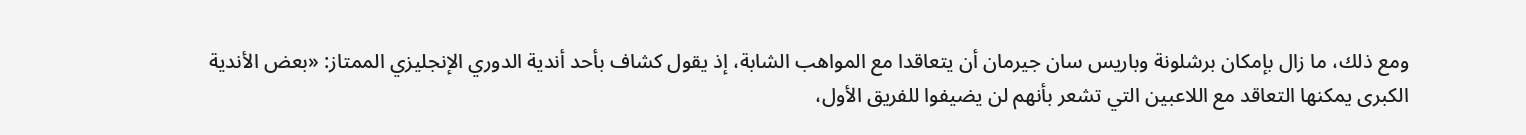ومع ذلك، ما زال بإمكان برشلونة وباريس سان جيرمان أن يتعاقدا مع المواهب الشابة، إذ يقول كشاف بأحد أندية الدوري الإنجليزي الممتاز: «بعض الأندية الكبرى يمكنها التعاقد مع اللاعبين التي تشعر بأنهم لن يضيفوا للفريق الأول،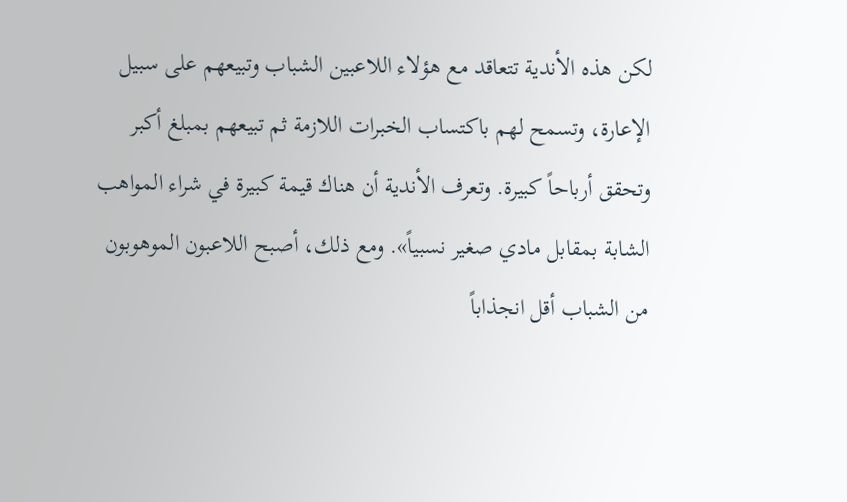لكن هذه الأندية تتعاقد مع هؤلاء اللاعبين الشباب وتبيعهم على سبيل الإعارة، وتسمح لهم باكتساب الخبرات اللازمة ثم تبيعهم بمبلغ أكبر وتحقق أرباحاً كبيرة. وتعرف الأندية أن هناك قيمة كبيرة في شراء المواهب الشابة بمقابل مادي صغير نسبياً». ومع ذلك، أصبح اللاعبون الموهوبون من الشباب أقل انجذاباً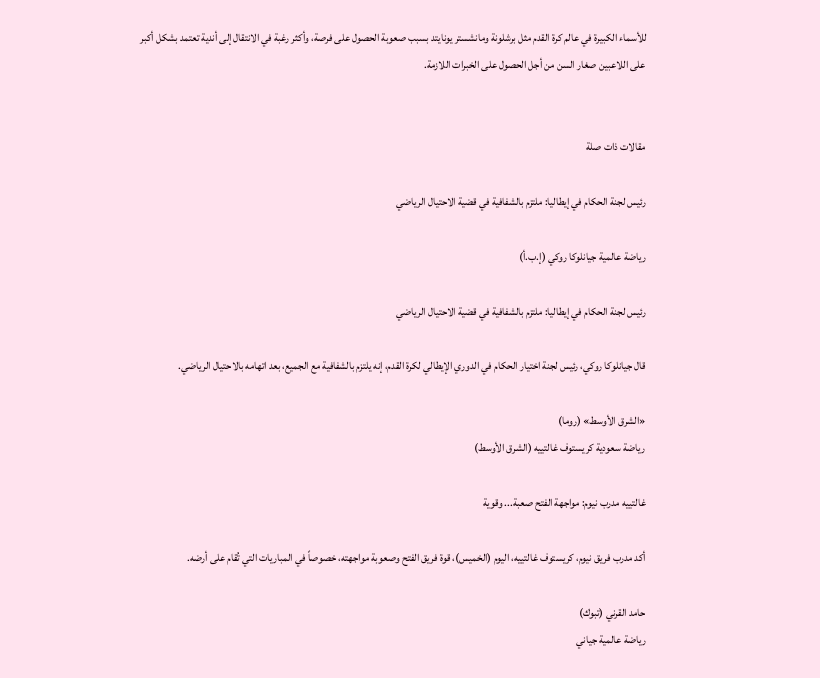للأسماء الكبيرة في عالم كرة القدم مثل برشلونة ومانشستر يونايتد بسبب صعوبة الحصول على فرصة، وأكثر رغبة في الانتقال إلى أندية تعتمد بشكل أكبر على اللاعبين صغار السن من أجل الحصول على الخبرات اللازمة.


مقالات ذات صلة

رئيس لجنة الحكام في إيطاليا: ملتزم بالشفافية في قضية الاحتيال الرياضي

رياضة عالمية جيانلوكا روكي (إ.ب.أ)

رئيس لجنة الحكام في إيطاليا: ملتزم بالشفافية في قضية الاحتيال الرياضي

قال جيانلوكا روكي، رئيس لجنة اختيار الحكام في الدوري الإيطالي لكرة القدم، إنه يلتزم بالشفافية مع الجميع، بعد اتهامه بالاحتيال الرياضي.

«الشرق الأوسط» (روما)
رياضة سعودية كريستوف غالتييه (الشرق الأوسط)

غالتييه مدرب نيوم: مواجهة الفتح صعبة... وقوية

أكد مدرب فريق نيوم، كريستوف غالتييه، اليوم (الخميس)، قوة فريق الفتح وصعوبة مواجهته، خصوصاً في المباريات التي تُقام على أرضه.

حامد القرني (تبوك)
رياضة عالمية جياني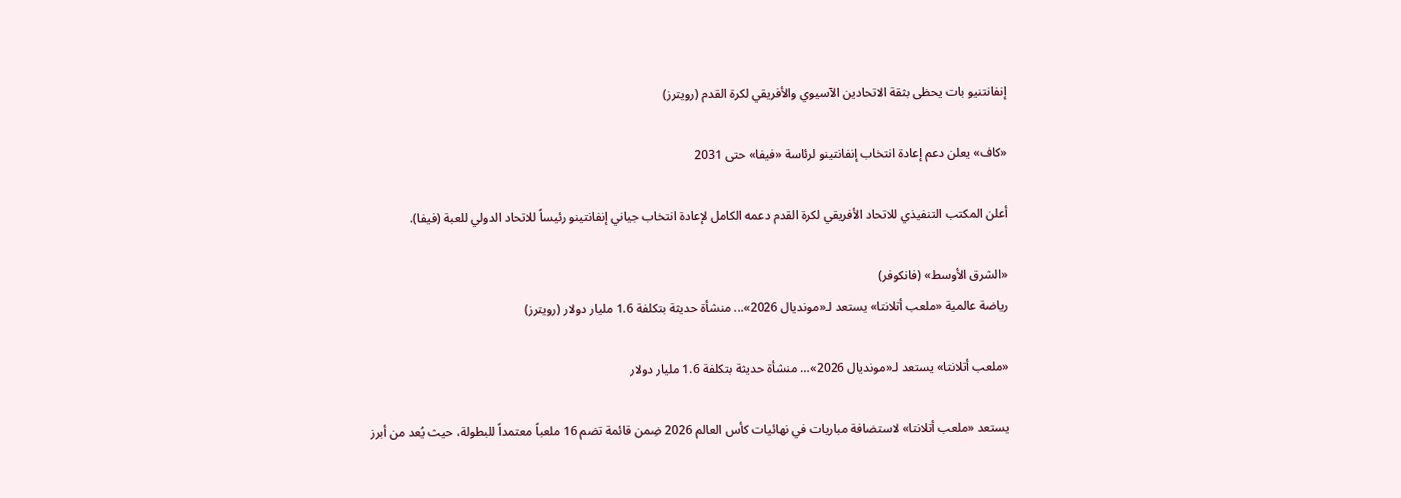إنفانتنيو بات يحظى بثقة الاتحادين الآسيوي والأفريقي لكرة القدم (رويترز)

«كاف» يعلن دعم إعادة انتخاب إنفانتينو لرئاسة «فيفا» حتى 2031

أعلن المكتب التنفيذي للاتحاد الأفريقي لكرة القدم دعمه الكامل لإعادة انتخاب جياني إنفانتينو رئيساً للاتحاد الدولي للعبة (فيفا).

«الشرق الأوسط» (فانكوفر)
رياضة عالمية «ملعب أتلانتا» يستعد لـ«مونديال 2026»... منشأة حديثة بتكلفة 1.6 مليار دولار (رويترز)

«ملعب أتلانتا» يستعد لـ«مونديال 2026»… منشأة حديثة بتكلفة 1.6 مليار دولار

يستعد «ملعب أتلانتا» لاستضافة مباريات في نهائيات كأس العالم 2026 ضِمن قائمة تضم 16 ملعباً معتمداً للبطولة، حيث يُعد من أبرز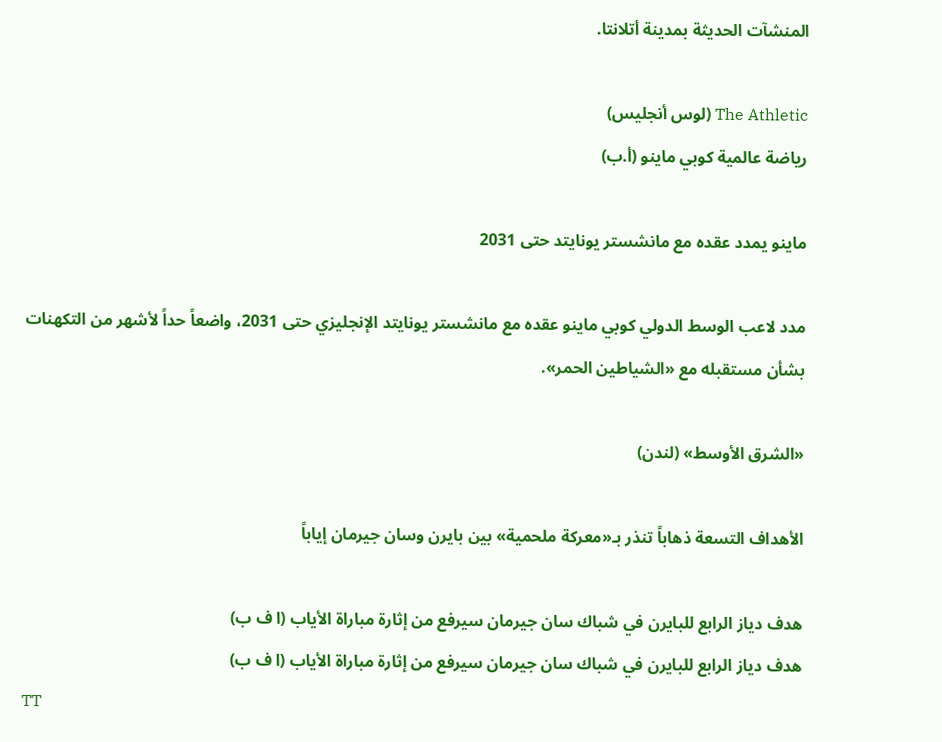المنشآت الحديثة بمدينة أتلانتا.

The Athletic (لوس أنجليس)
رياضة عالمية كوبي ماينو (أ.ب)

ماينو يمدد عقده مع مانشستر يونايتد حتى 2031

مدد لاعب الوسط الدولي كوبي ماينو عقده مع مانشستر يونايتد الإنجليزي حتى 2031، واضعاً حداً لأشهر من التكهنات بشأن مستقبله مع «الشياطين الحمر».

«الشرق الأوسط» (لندن)

الأهداف التسعة ذهاباً تنذر بـ«معركة ملحمية» بين بايرن وسان جيرمان إياباً

هدف دياز الرابع للبايرن في شباك سان جيرمان سيرفع من إثارة مباراة الأياب (ا ف ب)
هدف دياز الرابع للبايرن في شباك سان جيرمان سيرفع من إثارة مباراة الأياب (ا ف ب)
TT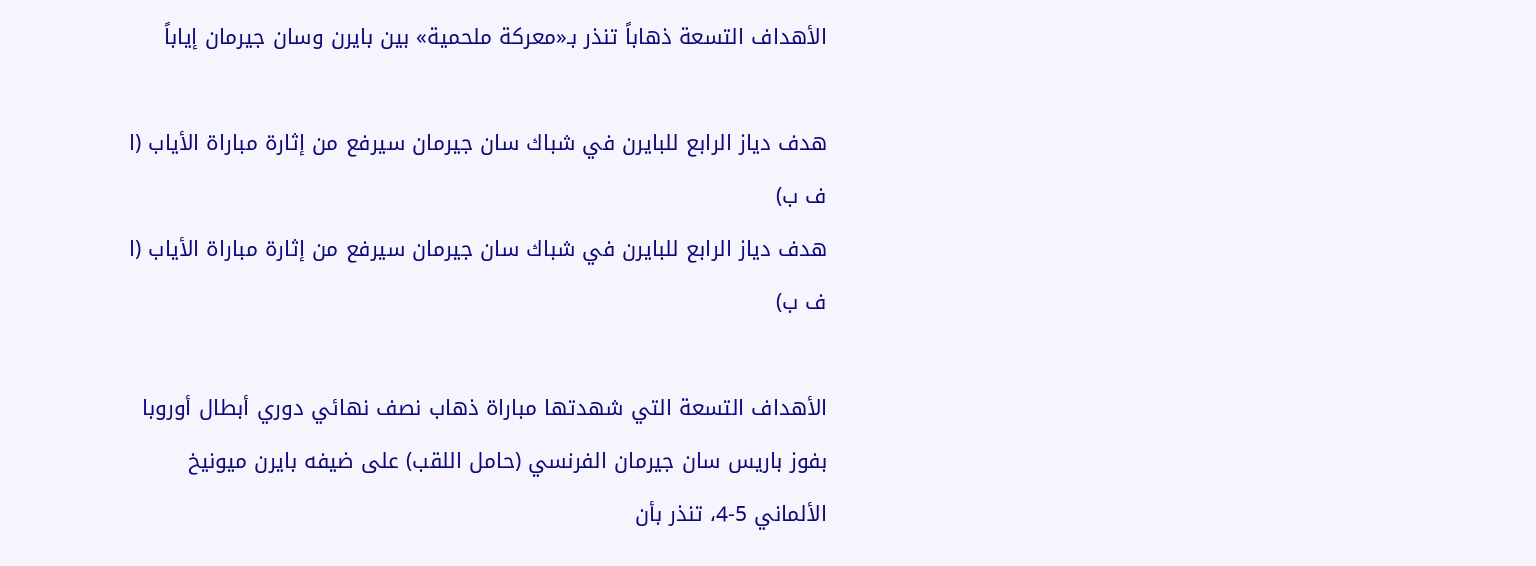الأهداف التسعة ذهاباً تنذر بـ«معركة ملحمية» بين بايرن وسان جيرمان إياباً

هدف دياز الرابع للبايرن في شباك سان جيرمان سيرفع من إثارة مباراة الأياب (ا ف ب)
هدف دياز الرابع للبايرن في شباك سان جيرمان سيرفع من إثارة مباراة الأياب (ا ف ب)

الأهداف التسعة التي شهدتها مباراة ذهاب نصف نهائي دوري أبطال أوروبا بفوز باريس سان جيرمان الفرنسي (حامل اللقب) على ضيفه بايرن ميونيخ الألماني 5-4، تنذر بأن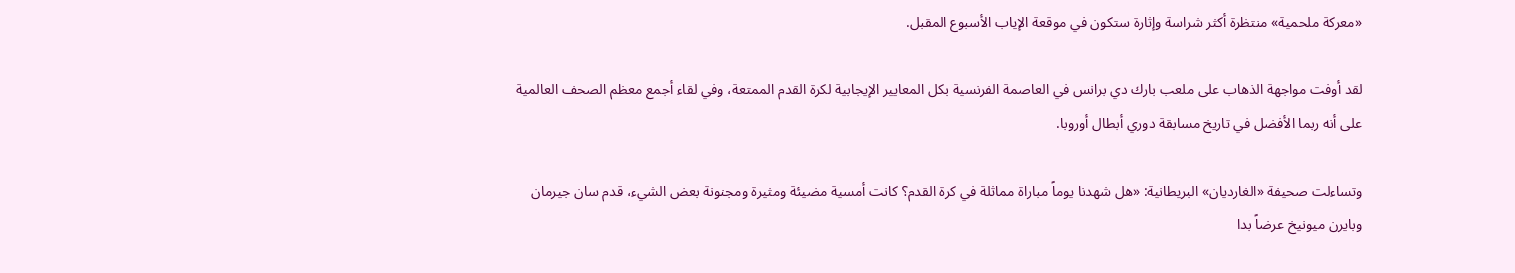«معركة ملحمية» منتظرة أكثر شراسة وإثارة ستكون في موقعة الإياب الأسبوع المقبل.

لقد أوفت مواجهة الذهاب على ملعب بارك دي برانس في العاصمة الفرنسية بكل المعايير الإيجابية لكرة القدم الممتعة، وفي لقاء أجمع معظم الصحف العالمية على أنه ربما الأفضل في تاريخ مسابقة دوري أبطال أوروبا.

وتساءلت صحيفة «الغارديان» البريطانية: «هل شهدنا يوماً مباراة مماثلة في كرة القدم؟ كانت أمسية مضيئة ومثيرة ومجنونة بعض الشيء، قدم سان جيرمان وبايرن ميونيخ عرضاً بدا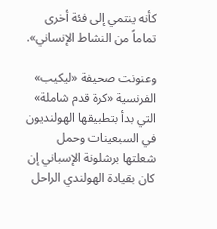كأنه ينتمي إلى فئة أخرى تماماً من النشاط الإنساني».

وعنونت صحيفة «ليكيب» الفرنسية «كرة قدم شاملة» التي بدأ بتطبيقها الهولنديون في السبعينات وحمل شعلتها برشلونة الإسباني إن كان بقيادة الهولندي الراحل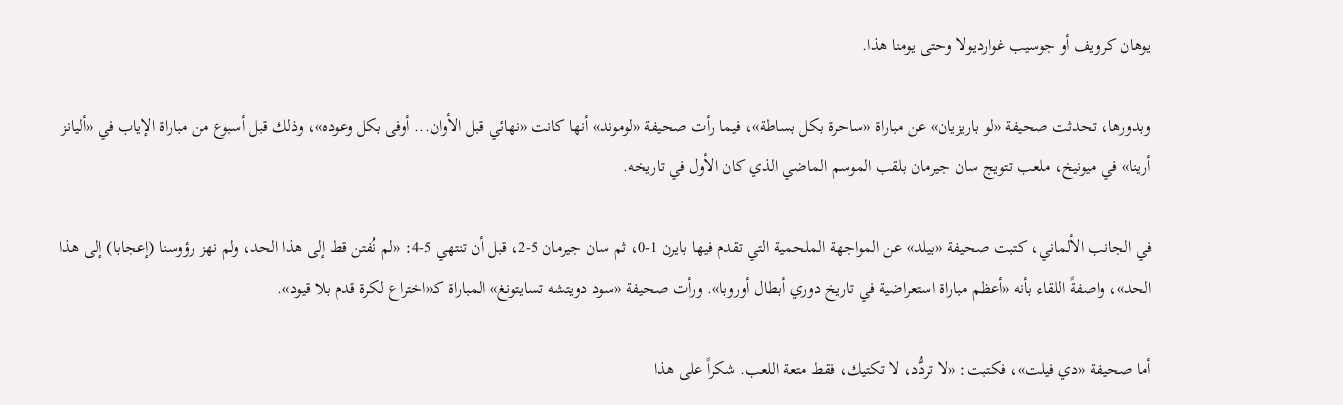يوهان كرويف أو جوسيب غوارديولا وحتى يومنا هذا.

وبدورها، تحدثت صحيفة «لو باريزيان» عن مباراة «ساحرة بكل بساطة»، فيما رأت صحيفة «لوموند» أنها كانت «نهائي قبل الأوان... أوفى بكل وعوده»، وذلك قبل أسبوع من مباراة الإياب في «أليانز أرينا» في ميونيخ، ملعب تتويج سان جيرمان بلقب الموسم الماضي الذي كان الأول في تاريخه.

في الجانب الألماني، كتبت صحيفة «بيلد» عن المواجهة الملحمية التي تقدم فيها بايرن 1-0، ثم سان جيرمان 5-2، قبل أن تنتهي 5-4: «لم نُفتن قط إلى هذا الحد، ولم نهز رؤوسنا (إعجابا) إلى هذا الحد»، واصفةً اللقاء بأنه «أعظم مباراة استعراضية في تاريخ دوري أبطال أوروبا». ورأت صحيفة «سود دويتشه تسايتونغ» المباراة كـ«اختراع لكرة قدم بلا قيود».

أما صحيفة «دي فيلت»، فكتبت: «لا تردُّد، لا تكتيك، فقط متعة اللعب. شكراً على هذا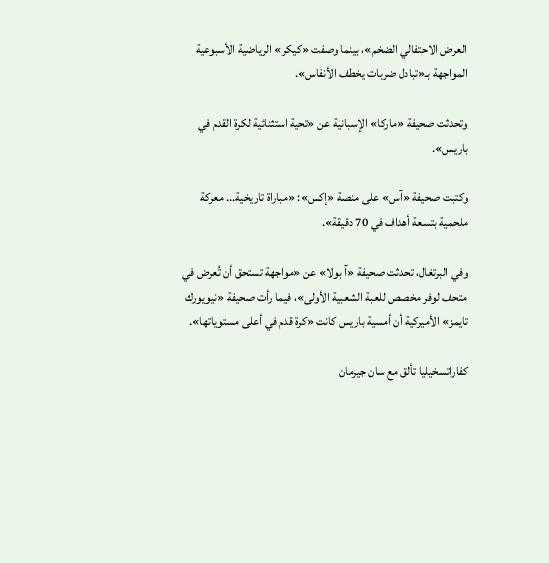العرض الاحتفالي الضخم»، بينما وصفت «كيكر» الرياضية الأسبوعية المواجهة بـ«تبادل ضربات يخطف الأنفاس».

وتحدثت صحيفة «ماركا» الإسبانية عن «تحية استثنائية لكرة القدم في باريس».

وكتبت صحيفة «آس» على منصة «إكس»: «مباراة تاريخية... معركة ملحمية بتسعة أهداف في 70 دقيقة».

وفي البرتغال، تحدثت صحيفة «آ بولا» عن «مواجهة تستحق أن تُعرض في متحف لوفر مخصص للعبة الشعبية الأولى»، فيما رأت صحيفة «نيويورك تايمز» الأميركية أن أمسية باريس كانت «كرة قدم في أعلى مستوياتها».

كفاراتسخيليا تألق مع سان جيرمان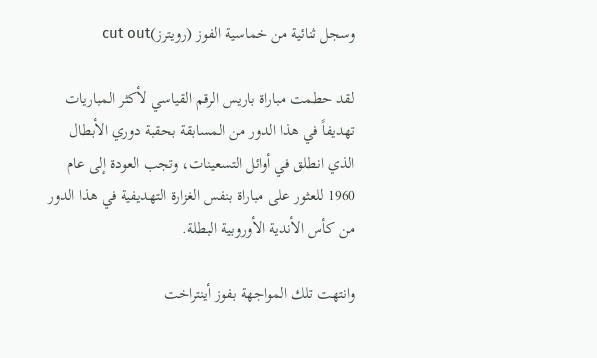وسجل ثنائية من خماسية الفوز (رويترز)cut out

لقد حطمت مباراة باريس الرقم القياسي لأكثر المباريات تهديفاً في هذا الدور من المسابقة بحقبة دوري الأبطال الذي انطلق في أوائل التسعينات، وتجب العودة إلى عام 1960 للعثور على مباراة بنفس الغزارة التهديفية في هذا الدور من كأس الأندية الأوروبية البطلة.

وانتهت تلك المواجهة بفوز أينتراخت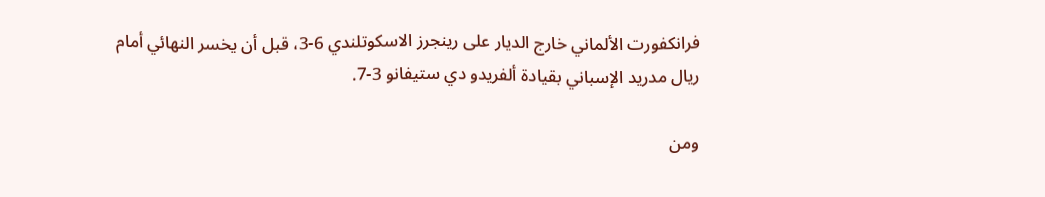فرانكفورت الألماني خارج الديار على رينجرز الاسكوتلندي 6-3، قبل أن يخسر النهائي أمام ريال مدريد الإسباني بقيادة ألفريدو دي ستيفانو 3-7.

ومن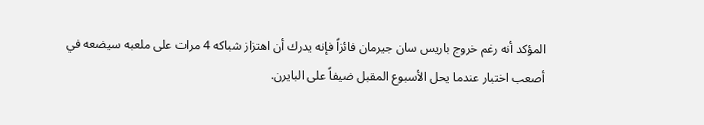المؤكد أنه رغم خروج باريس سان جيرمان فائزاً فإنه يدرك أن اهتزاز شباكه 4 مرات على ملعبه سيضعه في أصعب اختبار عندما يحل الأسبوع المقبل ضيفاً على البايرن.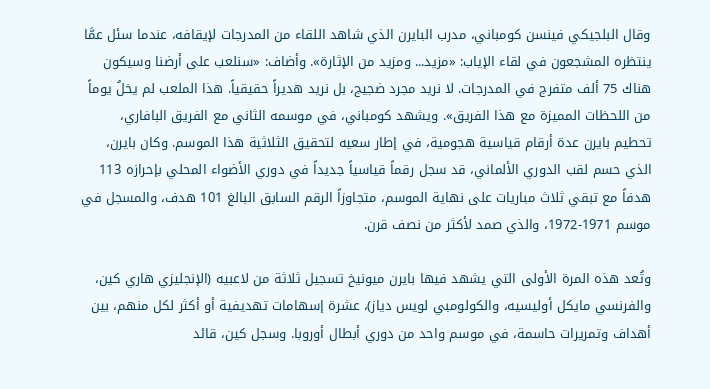وقال البلجيكي فينسن كومباني، مدرب البايرن الذي شاهد اللقاء من المدرجات لإيقافه، عندما سئل عمَّا ينتظره المشجعون في لقاء الإياب: «مزيد... ومزيد من الإثارة». وأضاف: «سنلعب على أرضنا وسيكون هناك 75 ألف متفرج في المدرجات. لا نريد مجرد ضجيج، بل نريد هديراً حقيقياً. هذا الملعب لم يخلُ يوماً من اللحظات المميزة مع هذا الفريق». ويشهد كومباني، في موسمه الثاني مع الفريق البافاري، تحطيم بايرن عدة أرقام قياسية هجومية، في إطار سعيه لتحقيق الثلاثية هذا الموسم. وكان بايرن، الذي حسم لقب الدوري الألماني، قد سجل رقماً قياسياً جديداً في دوري الأضواء المحلي بإحرازه 113 هدفاً مع تبقي ثلاث مباريات على نهاية الموسم، متجاوزاً الرقم السابق البالغ 101 هدف، والمسجل في موسم 1971-1972، والذي صمد لأكثر من نصف قرن.

وتُعد هذه المرة الأولى التي يشهد فيها بايرن ميونيخ تسجيل ثلاثة من لاعبيه (الإنجليزي هاري كين، والفرنسي مايكل أوليسيه، والكولومبي لويس دياز)، عشرة إسهامات تهديفية أو أكثر لكل منهم، بين أهداف وتمريرات حاسمة، في موسم واحد من دوري أبطال أوروبا. وسجل كين، قائد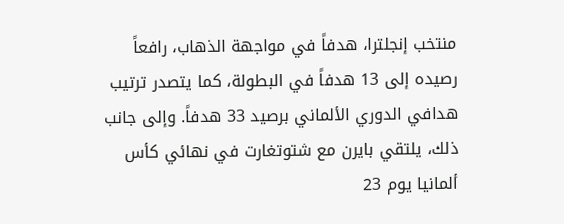منتخب إنجلترا، هدفاً في مواجهة الذهاب، رافعاً رصيده إلى 13 هدفاً في البطولة، كما يتصدر ترتيب هدافي الدوري الألماني برصيد 33 هدفاً. وإلى جانب ذلك، يلتقي بايرن مع شتوتغارت في نهائي كأس ألمانيا يوم 23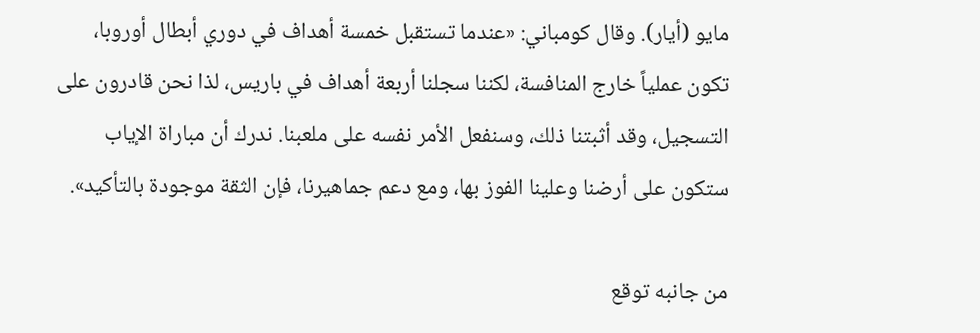مايو (أيار). وقال كومباني: «عندما تستقبل خمسة أهداف في دوري أبطال أوروبا، تكون عملياً خارج المنافسة، لكننا سجلنا أربعة أهداف في باريس، لذا نحن قادرون على التسجيل، وقد أثبتنا ذلك، وسنفعل الأمر نفسه على ملعبنا. ندرك أن مباراة الإياب ستكون على أرضنا وعلينا الفوز بها، ومع دعم جماهيرنا، فإن الثقة موجودة بالتأكيد».

من جانبه توقع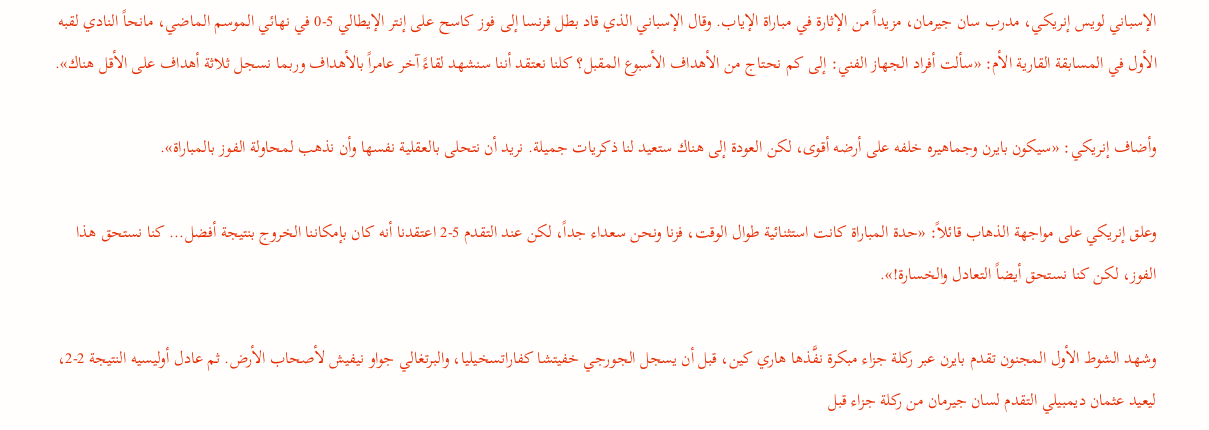الإسباني لويس إنريكي، مدرب سان جيرمان، مزيداً من الإثارة في مباراة الإياب. وقال الإسباني الذي قاد بطل فرنسا إلى فوز كاسح على إنتر الإيطالي 5-0 في نهائي الموسم الماضي، مانحاً النادي لقبه الأول في المسابقة القارية الأم: «سألت أفراد الجهاز الفني: إلى كم نحتاج من الأهداف الأسبوع المقبل؟ كلنا نعتقد أننا سنشهد لقاءً آخر عامراً بالأهداف وربما نسجل ثلاثة أهداف على الأقل هناك».

وأضاف إنريكي: «سيكون بايرن وجماهيره خلفه على أرضه أقوى، لكن العودة إلى هناك ستعيد لنا ذكريات جميلة. نريد أن نتحلى بالعقلية نفسها وأن نذهب لمحاولة الفوز بالمباراة».

وعلق إنريكي على مواجهة الذهاب قائلاً: «حدة المباراة كانت استثنائية طوال الوقت، فزنا ونحن سعداء جداً، لكن عند التقدم 5-2 اعتقدنا أنه كان بإمكاننا الخروج بنتيجة أفضل... كنا نستحق هذا الفوز، لكن كنا نستحق أيضاً التعادل والخسارة!».

وشهد الشوط الأول المجنون تقدم بايرن عبر ركلة جزاء مبكرة نفَّذها هاري كين، قبل أن يسجل الجورجي خفيتشا كفاراتسخيليا، والبرتغالي جواو نيفيش لأصحاب الأرض. ثم عادل أوليسيه النتيجة 2-2، ليعيد عثمان ديمبيلي التقدم لسان جيرمان من ركلة جزاء قبل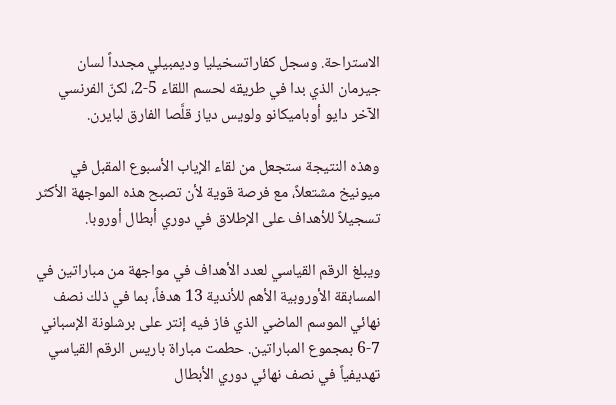الاستراحة. وسجل كفاراتسخيليا وديمبيلي مجدداً لسان جيرمان الذي بدا في طريقه لحسم اللقاء 5-2، لكنّ الفرنسي الآخر دايو أوباميكانو ولويس دياز قلَّصا الفارق لبايرن.

وهذه النتيجة ستجعل من لقاء الإياب الأسبوع المقبل في ميونيخ مشتعلاً، مع فرصة قوية لأن تصبح هذه المواجهة الأكثر تسجيلاً للأهداف على الإطلاق في دوري أبطال أوروبا.

ويبلغ الرقم القياسي لعدد الأهداف في مواجهة من مباراتين في المسابقة الأوروبية الأهم للأندية 13 هدفاً، بما في ذلك نصف نهائي الموسم الماضي الذي فاز فيه إنتر على برشلونة الإسباني 7-6 بمجموع المباراتين. حطمت مباراة باريس الرقم القياسي تهديفياً في نصف نهائي دوري الأبطال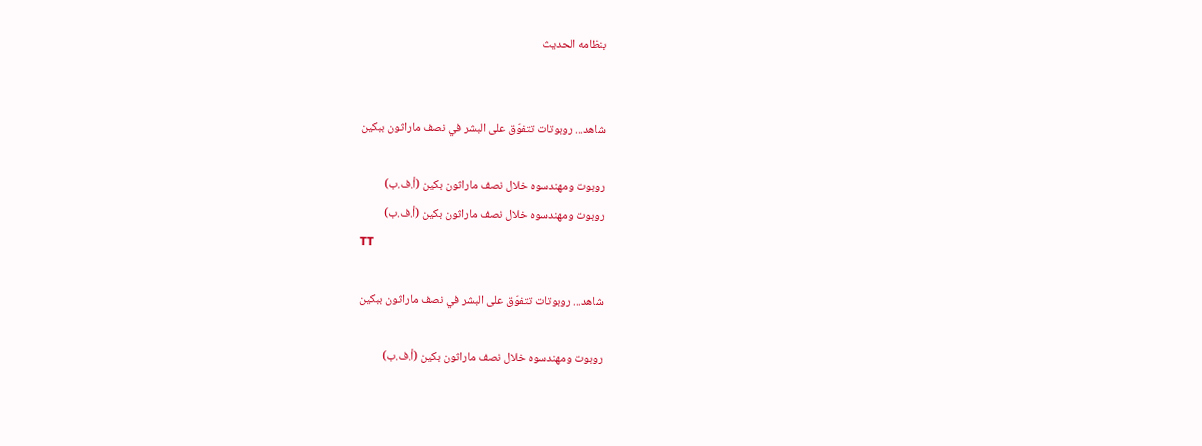بنظامه الحديث


شاهد... روبوتات تتفوّق على البشر في نصف ماراثون ببكين

روبوت ومهندسوه خلال نصف ماراثون بكين (أ.ف.ب)
روبوت ومهندسوه خلال نصف ماراثون بكين (أ.ف.ب)
TT

شاهد... روبوتات تتفوّق على البشر في نصف ماراثون ببكين

روبوت ومهندسوه خلال نصف ماراثون بكين (أ.ف.ب)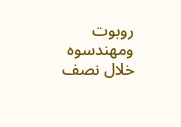روبوت ومهندسوه خلال نصف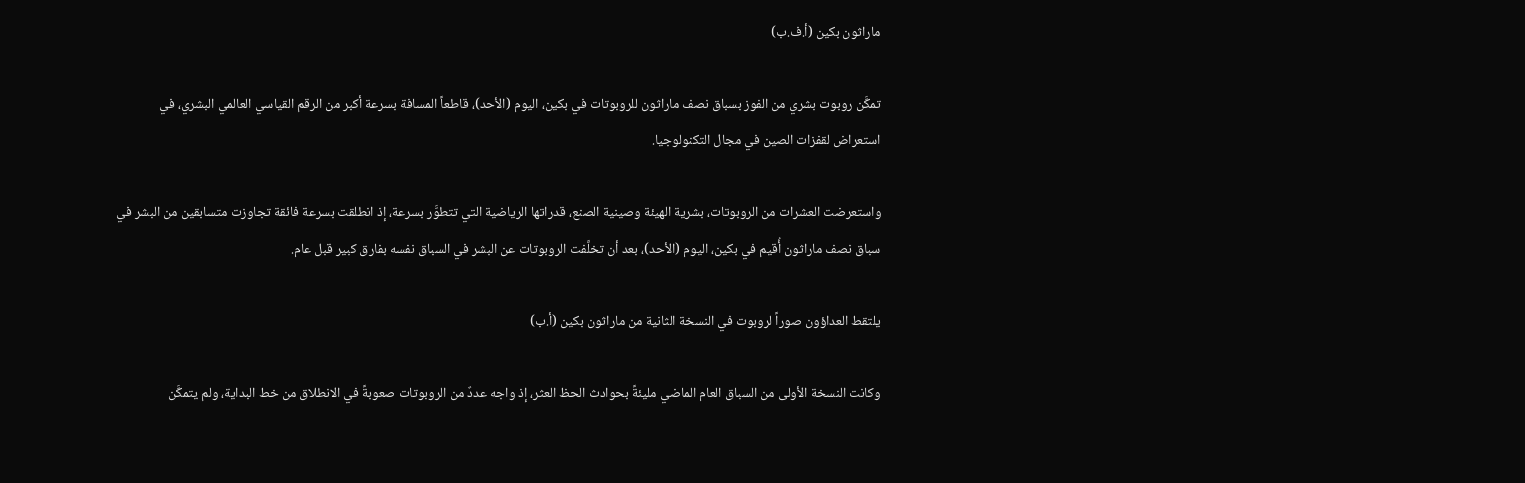ماراثون بكين (أ.ف.ب)

تمكَّن روبوت بشري من الفوز بسباق نصف ماراثون للروبوتات في بكين، اليوم (الأحد)، قاطعاً المسافة بسرعة أكبر من الرقم القياسي العالمي البشري، في استعراض لقفزات الصين في مجال التكنولوجيا.

واستعرضت العشرات ‌من الروبوتات، بشرية الهيئة وصينية الصنع، قدراتها الرياضية التي تتطوَّر بسرعة، إذ انطلقت بسرعة فائقة تجاوزت متسابقين من البشر في سباق نصف ماراثون أُقيم في بكين، اليوم (الأحد)، بعد أن تخلَّفت الروبوتات عن البشر في السباق نفسه بفارق كبير قبل عام.

يلتقط العداؤون صوراً لروبوت في النسخة الثانية من ماراثون بكين (أ.ب)

وكانت النسخة الأولى من السباق العام الماضي مليئةً بحوادث الحظ العثر، إذ واجه عددٌ من الروبوتات صعوبةً في الانطلاق من خط البداية، ولم يتمكَّن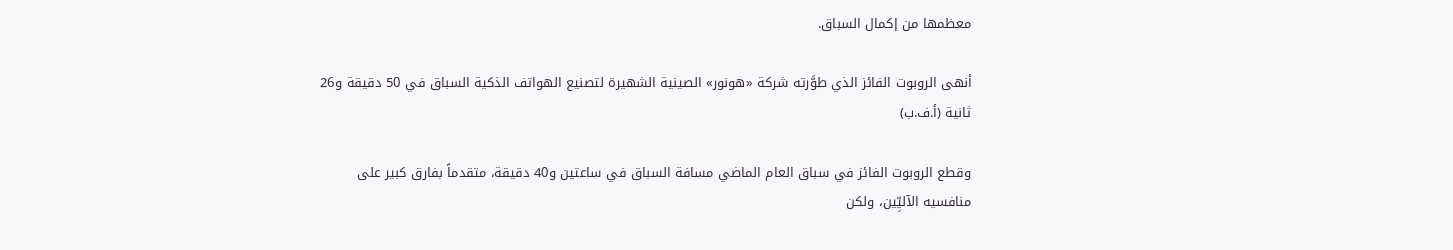معظمها ‌من إكمال ‌السباق.

أنهى الروبوت الفائز الذي طوَّرته شركة «هونور» الصينية الشهيرة لتصنيع الهواتف الذكية السباق في 50 دقيقة و26 ثانية (أ.ف.ب)

وقطع الروبوت الفائز في سباق ‌العام الماضي مسافة السباق في ساعتين و40 دقيقة، متقدماً بفارق كبير على منافسيه الآليِّين، ولكن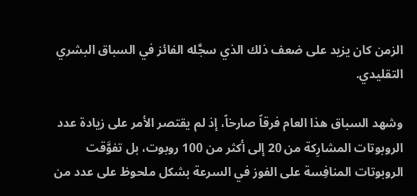الزمن كان يزيد على ضعف ذلك الذي سجَّله الفائز في السباق البشري التقليدي.

وشهد السباق هذا العام فرقاً صارخاً، إذ لم يقتصر الأمر على زيادة عدد الروبوتات المشارِكة من 20 إلى أكثر من 100 روبوت، بل تفوَّقت الروبوتات ‌المنافِسة على الفوز ‌في السرعة بشكل ملحوظ على عدد من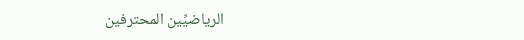الرياضيِّين المحترفين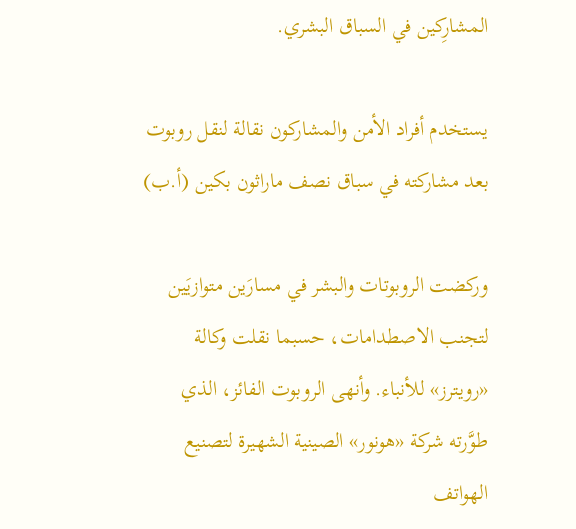المشارِكين ‌في السباق البشري.

يستخدم أفراد الأمن والمشاركون نقالة لنقل روبوت بعد مشاركته في سباق نصف ماراثون بكين (أ.ب)

وركضت الروبوتات والبشر في مسارَين ‌متوازيَين لتجنب الاصطدامات، حسبما نقلت وكالة «رويترز» للأنباء. وأنهى الروبوت الفائز، الذي طوَّرته شركة «هونور» الصينية الشهيرة لتصنيع الهواتف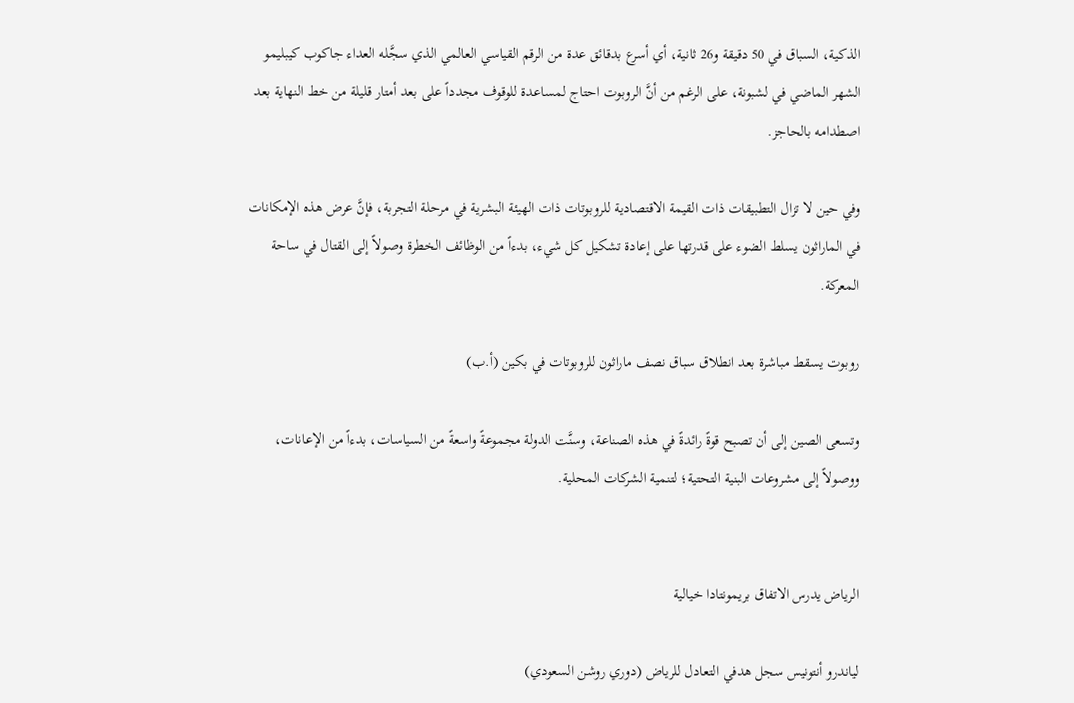الذكية، السباق في 50 دقيقة و26 ثانية، أي أسرع بدقائق عدة من الرقم ‌القياسي العالمي الذي سجَّله العداء جاكوب كيبليمو الشهر الماضي في لشبونة، على الرغم من أنَّ الروبوت احتاج لمساعدة للوقوف مجدداً على بعد أمتار قليلة من خط النهاية بعد اصطدامه بالحاجز.

وفي حين لا تزال التطبيقات ذات القيمة الاقتصادية للروبوتات ذات الهيئة البشرية في مرحلة التجربة، فإنَّ عرض هذه الإمكانات في الماراثون يسلط الضوء على قدرتها على إعادة تشكيل كل شيء، بدءاً من الوظائف الخطرة وصولاً إلى القتال في ساحة المعركة.

روبوت يسقط مباشرة بعد انطلاق سباق نصف ماراثون للروبوتات في بكين (أ.ب)

وتسعى الصين إلى أن تصبح قوةً رائدةً في هذه الصناعة، وسنَّت الدولة مجموعةً واسعةً من السياسات، بدءاً من الإعانات، ووصولاً إلى مشروعات البنية التحتية؛ لتنمية الشركات المحلية.


الرياض يدرس الاتفاق بريمونتادا خيالية

لياندرو أنتونيس سجل هدفي التعادل للرياض (دوري روشن السعودي)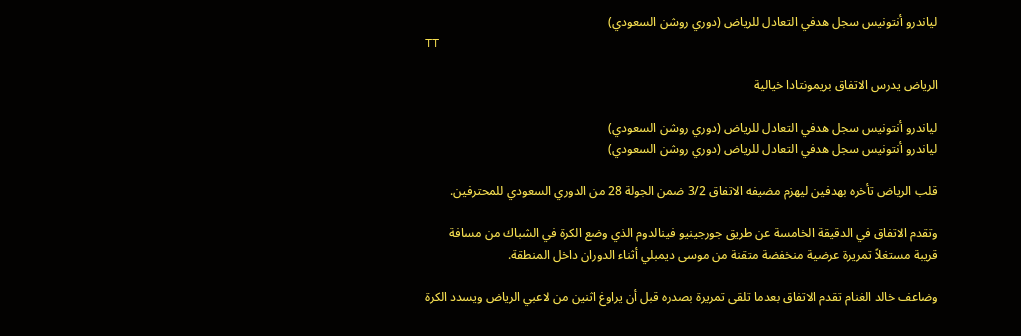لياندرو أنتونيس سجل هدفي التعادل للرياض (دوري روشن السعودي)
TT

الرياض يدرس الاتفاق بريمونتادا خيالية

لياندرو أنتونيس سجل هدفي التعادل للرياض (دوري روشن السعودي)
لياندرو أنتونيس سجل هدفي التعادل للرياض (دوري روشن السعودي)

قلب الرياض تأخره بهدفين ليهزم مضيفه الاتفاق 3/2 ضمن الجولة 28 من الدوري السعودي للمحترفين.

وتقدم الاتفاق في الدقيقة الخامسة عن طريق جورجينيو فينالدوم الذي وضع الكرة في الشباك من مسافة قريبة مستغلاً تمريرة عرضية منخفضة متقنة من موسى ديمبلي أثناء الدوران داخل المنطقة.

وضاعف خالد الغنام تقدم الاتفاق بعدما تلقى تمريرة بصدره قبل أن يراوغ اثنين من لاعبي الرياض ويسدد الكرة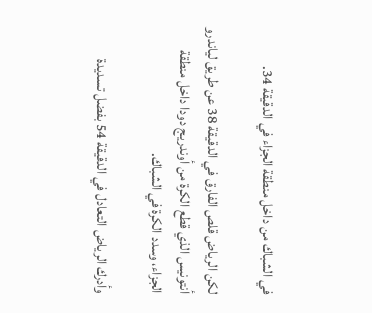في الشباك من داخل منطقة الجزاء في الدقيقة 34.

لكن الرياض قلص الفارق في الدقيقة 38 عن طريق لياندرو أنتونيس الذي قطع الكرة من أوندريج دودا داخل منطقة الجزاء، وسدد الكرة في الشباك.

وأدرك الرياض التعادل في الدقيقة 54 بفضل تسديدة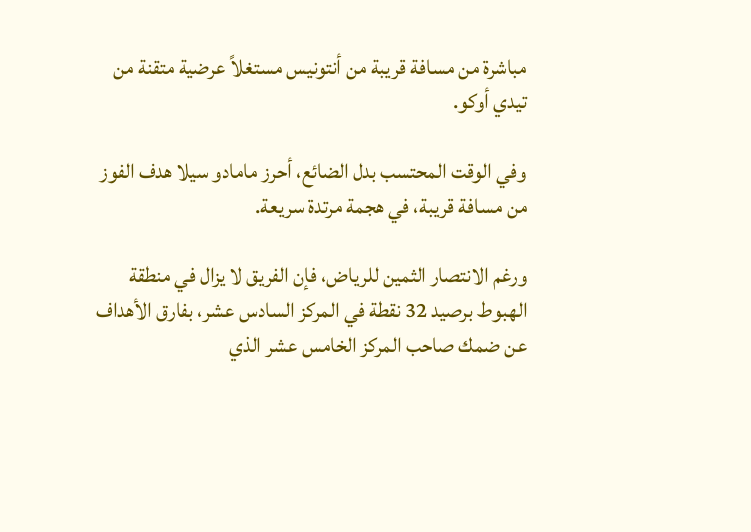مباشرة من مسافة قريبة من أنتونيس مستغلاً عرضية متقنة من تيدي أوكو.

وفي الوقت المحتسب بدل الضائع، أحرز مامادو سيلا هدف الفوز من مسافة قريبة، في هجمة مرتدة سريعة.

ورغم الانتصار الثمين للرياض، فإن الفريق لا يزال في منطقة الهبوط برصيد 32 نقطة في المركز السادس عشر، بفارق الأهداف عن ضمك صاحب المركز الخامس عشر الذي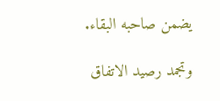يضمن صاحبه البقاء.

وتجمد رصيد الاتفاق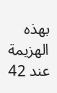بهذه الهزيمة عند 42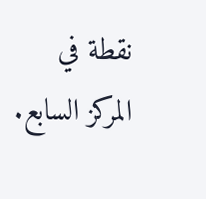نقطة في المركز السابع.